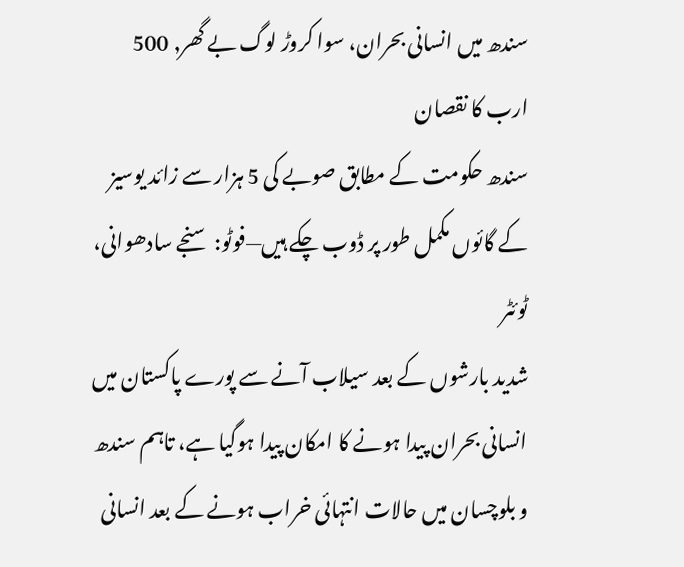سندھ میں انسانی بحران، سوا کروڑ لوگ بے گھر, 500 ارب کا نقصان
سندھ حکومت کے مطابق صوبے کی 5 ہزار سے زائد یوسیز کے گائوں مکمل طور پر ڈوب چکے ہیں—فوٹو: سنجے سادھوانی، ٹوئٹر
شدید بارشوں کے بعد سیلاب آنے سے پورے پاکستان میں انسانی بحران پیدا ہونے کا امکان پیدا ہوگیا ہے، تاہم سندھ و بلوچسان میں حالات انتہائی خراب ہونے کے بعد انسانی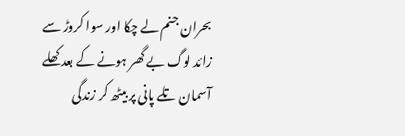بحران جنم لے چکا اور سوا کروڑ سے زائد لوگ بے گھر ہونے کے بعد کھلے آسمان تلے پانی پر بیٹھ کر زندگی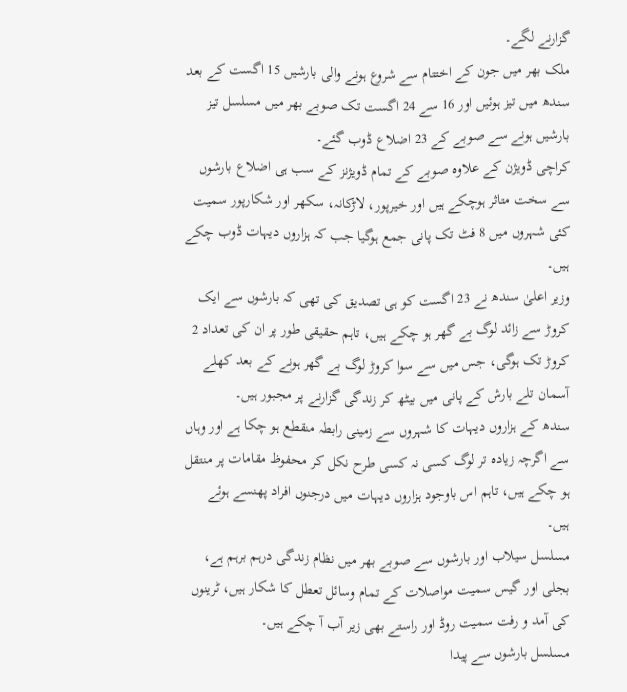گزارنے لگے۔
ملک بھر میں جون کے اختتام سے شروع ہونے والی بارشیں 15 اگست کے بعد سندھ میں تیز ہوئیں اور 16 سے 24 اگست تک صوبے بھر میں مسلسل تیز بارشیں ہونے سے صوبے کے 23 اضلاع ڈوب گئے۔
کراچی ڈویژن کے علاوہ صوبے کے تمام ڈویژنز کے سب ہی اضلاع بارشوں سے سخت متاثر ہوچکے ہیں اور خیرپور، لاڑکانہ، سکھر اور شکارپور سمیت کئی شہروں میں 8 فٹ تک پانی جمع ہوگیا جب کہ ہزاروں دیہات ڈوب چکے ہیں۔
وزیر اعلیٰ سندھ نے 23 اگست کو ہی تصدیق کی تھی کہ بارشوں سے ایک کروڑ سے زائد لوگ بے گھر ہو چکے ہیں، تاہم حقیقی طور پر ان کی تعداد 2 کروڑ تک ہوگی، جس میں سے سوا کروڑ لوگ بے گھر ہونے کے بعد کھلے آسمان تلے بارش کے پانی میں بیٹھ کر زندگی گزارنے پر مجبور ہیں۔
سندھ کے ہزاروں دیہات کا شہروں سے زمینی رابطہ منقطع ہو چکا ہے اور وہاں سے اگرچہ زیادہ تر لوگ کسی نہ کسی طرح نکل کر محفوظ مقامات پر منتقل ہو چکے ہیں، تاہم اس باوجود ہزاروں دیہات میں درجنوں افراد پھنسے ہوئے ہیں۔
مسلسل سیلاب اور بارشوں سے صوبے بھر میں نظام زندگی درہم برہم ہے، بجلی اور گیس سمیت مواصلات کے تمام وسائل تعطل کا شکار ہیں، ٹرینوں کی آمد و رفت سمیت روڈ اور راستے بھی زیر آب آ چکے ہیں۔
مسلسل بارشوں سے پیدا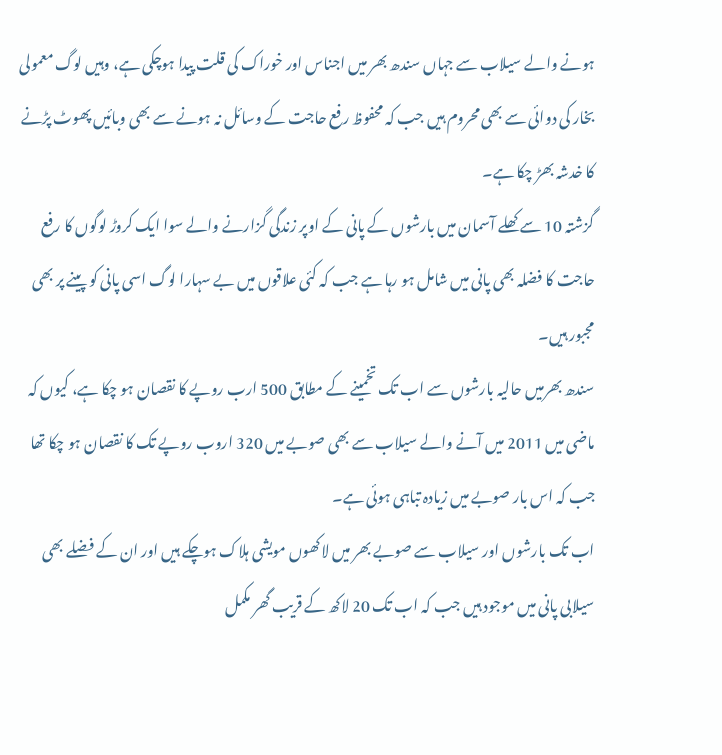ہونے والے سیلاب سے جہاں سندھ بھر میں اجناس اور خوراک کی قلت پیدا ہوچکی ہے، وہیں لوگ معمولی بخار کی دوائی سے بھی محروم ہیں جب کہ محفوظ رفع حاجت کے وسائل نہ ہونے سے بھی وبائیں پھوٹ پڑنے کا خدشہ بھڑ چکا ہے۔
گزشتہ 10 سے کھلے آسمان میں بارشوں کے پانی کے اوپر زندگی گزارنے والے سوا ایک کروڑ لوگوں کا رفع حاجت کا فضلہ بھی پانی میں شامل ہو رہا ہے جب کہ کئی علاقوں میں بے سہارا لوگ اسی پانی کو پینے پر بھی مجبور ہیں۔
سندھ بھرمیں حالیہ بارشوں سے اب تک تخمینے کے مطابق 500 ارب روپے کا نقصان ہو چکا ہے، کیوں کہ ماضی میں 2011 میں آنے والے سیلاب سے بھی صوبے میں 320 اروب روپے تک کا نقصان ہو چکا تھا جب کہ اس بار صوبے میں زیادہ تباہی ہوئی ہے۔
اب تک بارشوں اور سیلاب سے صوبے بھر میں لاکھوں مویشی ہلاک ہوچکے ہیں اور ان کے فضلے بھی سیلابی پانی میں موجود ہیں جب کہ اب تک 20 لاکھ کے قریب گھر مکمل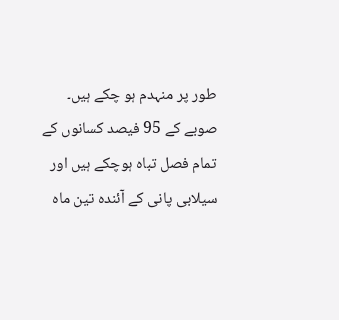طور پر منہدم ہو چکے ہیں۔
صوبے کے 95 فیصد کسانوں کے تمام فصل تباہ ہوچکے ہیں اور سیلابی پانی کے آئندہ تین ماہ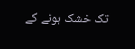تک خشک ہونے کے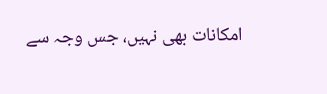امکانات بھی نہیں، جس وجہ سے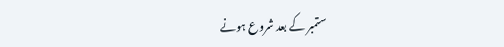ستمبر کے بعد شروع ہونے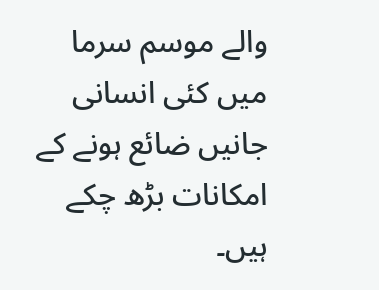والے موسم سرما میں کئی انسانی جانیں ضائع ہونے کے امکانات بڑھ چکے ہیں۔